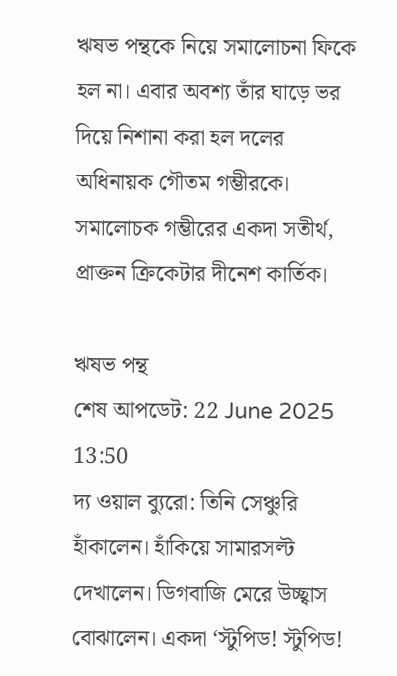ঋষভ পন্থকে নিয়ে সমালোচনা ফিকে হল না। এবার অবশ্য তাঁর ঘাড়ে ভর দিয়ে নিশানা করা হল দলের অধিনায়ক গৌতম গম্ভীরকে। সমালোচক গম্ভীরের একদা সতীর্থ, প্রাক্তন ক্রিকেটার দীনেশ কার্তিক।

ঋষভ পন্থ
শেষ আপডেট: 22 June 2025 13:50
দ্য ওয়াল ব্যুরো: তিনি সেঞ্চুরি হাঁকালেন। হাঁকিয়ে সামারসল্ট দেখালেন। ডিগবাজি মেরে উচ্ছ্বাস বোঝালেন। একদা ‘স্টুপিড! স্টুপিড!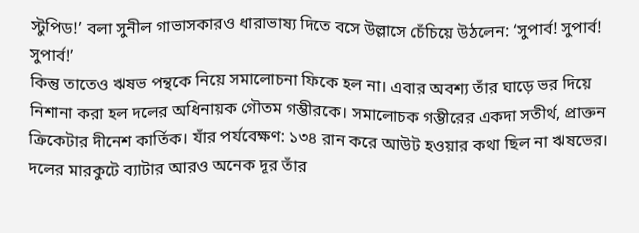স্টুপিড!’ বলা সুনীল গাভাসকারও ধারাভাষ্য দিতে বসে উল্লাসে চেঁচিয়ে উঠলেন: ‘সুপার্ব! সুপার্ব! সুপার্ব!’
কিন্তু তাতেও ঋষভ পন্থকে নিয়ে সমালোচনা ফিকে হল না। এবার অবশ্য তাঁর ঘাড়ে ভর দিয়ে নিশানা করা হল দলের অধিনায়ক গৌতম গম্ভীরকে। সমালোচক গম্ভীরের একদা সতীর্থ, প্রাক্তন ক্রিকেটার দীনেশ কার্তিক। যাঁর পর্যবেক্ষণ: ১৩৪ রান করে আউট হওয়ার কথা ছিল না ঋষভের। দলের মারকুটে ব্যাটার আরও অনেক দূর তাঁর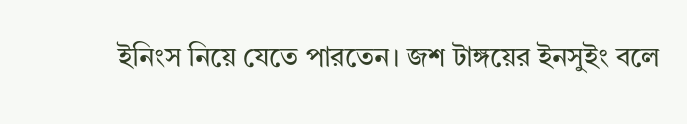ইনিংস নিয়ে যেতে পারতেন। জশ টাঙ্গয়ের ইনসুইং বলে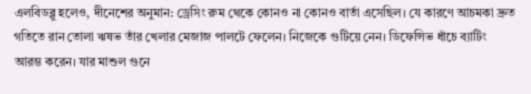এলবিডব্লু হলেও, দীনেশের অনুমান: ড্রেসিং রুম থেকে কোনও না কোনও বার্তা এসেছিল। যে কারণে আচমকা দ্রুত গতিতে রান তোলা ঋষভ তাঁর খেলার মেজাজ পালটে ফেলেন। নিজেকে গুটিয়ে নেন। ডিফেন্সিভ ধাঁচে ব্যাটিং আরম্ভ করেন। যার মাশুল গুনে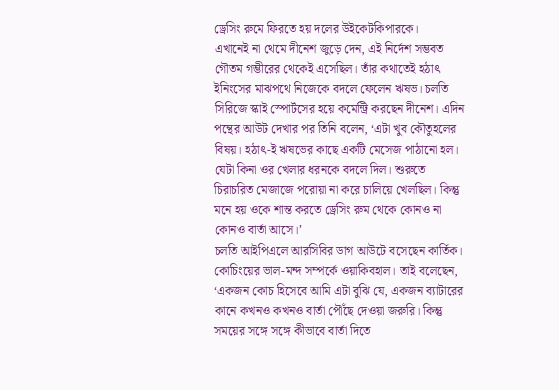ড্রেসিং রুমে ফিরতে হয় দলের উইকেটকিপারকে।
এখানেই না থেমে দীনেশ জুড়ে দেন, এই নির্দেশ সম্ভবত গৌতম গম্ভীরের থেকেই এসেছিল। তাঁর কথাতেই হঠাৎ ইনিংসের মাঝপথে নিজেকে বদলে ফেলেন ঋষভ। চলতি সিরিজে স্কাই স্পোর্টসের হয়ে কমেন্ট্রি করছেন দীনেশ। এদিন পন্থের আউট দেখার পর তিনি বলেন, ‘এটা খুব কৌতুহলের বিষয়। হঠাৎ-ই ঋষভের কাছে একটি মেসেজ পাঠানো হল। যেটা কিনা ওর খেলার ধরনকে বদলে দিল। শুরুতে চিরাচরিত মেজাজে পরোয়া না করে চালিয়ে খেলছিল। কিন্তু মনে হয় ওকে শান্ত করতে ড্রেসিং রুম থেকে কোনও না কোনও বার্তা আসে।’
চলতি আইপিএলে আরসিবির ডাগ আউটে বসেছেন কার্তিক। কোচিংয়ের ভাল-মন্দ সম্পর্কে ওয়াকিবহাল। তাই বলেছেন, ‘একজন কোচ হিসেবে আমি এটা বুঝি যে, একজন ব্যাটারের কানে কখনও কখনও বার্তা পৌঁছে দেওয়া জরুরি। কিন্তু সময়ের সঙ্গে সঙ্গে কীভাবে বার্তা দিতে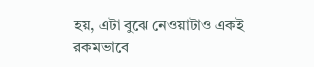হয়, এটা বুঝে নেওয়াটাও একই রকমভাবে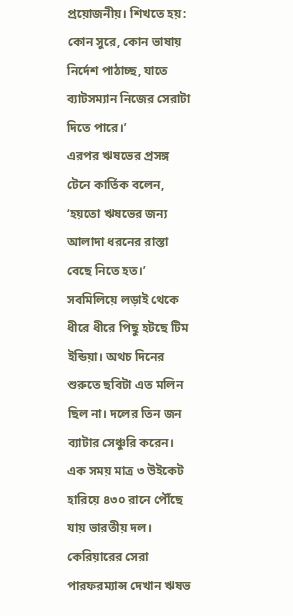প্রয়োজনীয়। শিখতে হয়: কোন সুরে, কোন ভাষায় নির্দেশ পাঠাচ্ছ, যাতে ব্যাটসম্যান নিজের সেরাটা দিতে পারে।’
এরপর ঋষভের প্রসঙ্গ টেনে কার্তিক বলেন, ‘হয়তো ঋষভের জন্য আলাদা ধরনের রাস্তা বেছে নিতে হত।’
সবমিলিয়ে লড়াই থেকে ধীরে ধীরে পিছু হটছে টিম ইন্ডিয়া। অথচ দিনের শুরুতে ছবিটা এত মলিন ছিল না। দলের তিন জন ব্যাটার সেঞ্চুরি করেন। এক সময় মাত্র ৩ উইকেট হারিয়ে ৪৩০ রানে পৌঁছে যায় ভারতীয় দল। কেরিয়ারের সেরা পারফরম্যান্স দেখান ঋষভ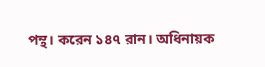পন্থ। করেন ১৪৭ রান। অধিনায়ক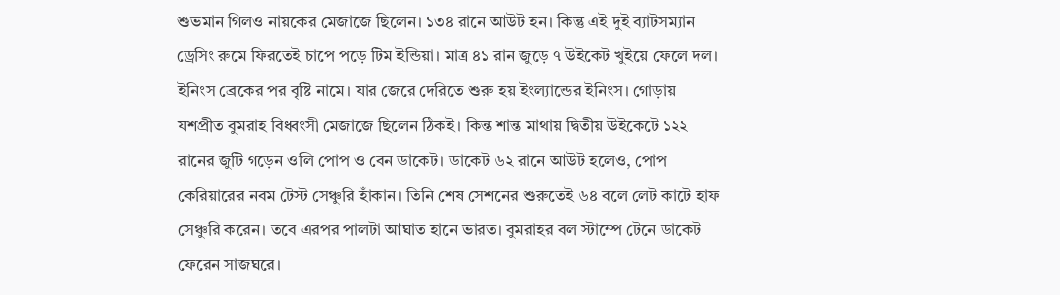শুভমান গিলও নায়কের মেজাজে ছিলেন। ১৩৪ রানে আউট হন। কিন্তু এই দুই ব্যাটসম্যান ড্রেসিং রুমে ফিরতেই চাপে পড়ে টিম ইন্ডিয়া। মাত্র ৪১ রান জুড়ে ৭ উইকেট খুইয়ে ফেলে দল।
ইনিংস ব্রেকের পর বৃষ্টি নামে। যার জেরে দেরিতে শুরু হয় ইংল্যান্ডের ইনিংস। গোড়ায় যশপ্রীত বুমরাহ বিধ্বংসী মেজাজে ছিলেন ঠিকই। কিন্ত শান্ত মাথায় দ্বিতীয় উইকেটে ১২২ রানের জুটি গড়েন ওলি পোপ ও বেন ডাকেট। ডাকেট ৬২ রানে আউট হলেও, পোপ কেরিয়ারের নবম টেস্ট সেঞ্চুরি হাঁকান। তিনি শেষ সেশনের শুরুতেই ৬৪ বলে লেট কাটে হাফ সেঞ্চুরি করেন। তবে এরপর পালটা আঘাত হানে ভারত। বুমরাহর বল স্টাম্পে টেনে ডাকেট ফেরেন সাজঘরে।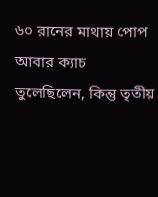৬০ রানের মাথায় পোপ আবার ক্যাচ তুলেছিলেন, কিন্তু তৃতীয়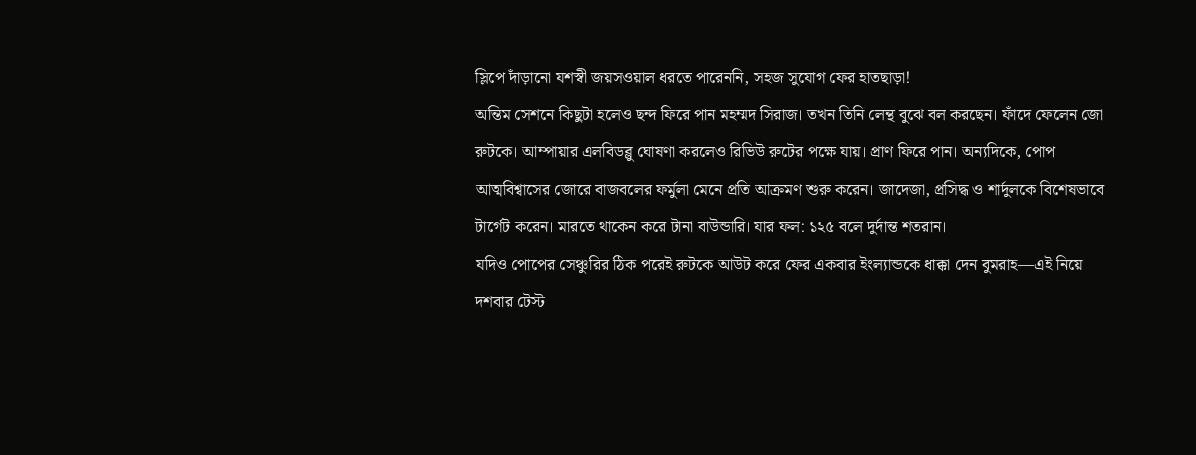স্লিপে দাঁড়ানো যশস্বী জয়সওয়াল ধরতে পারেননি, সহজ সুযোগ ফের হাতছাড়া!
অন্তিম সেশনে কিছুটা হলেও ছন্দ ফিরে পান মহম্মদ সিরাজ। তখন তিনি লেন্থ বুঝে বল করছেন। ফাঁদে ফেলেন জো রুটকে। আম্পায়ার এলবিডব্লু ঘোষণা করলেও রিভিউ রুটের পক্ষে যায়। প্রাণ ফিরে পান। অন্যদিকে, পোপ আত্মবিশ্বাসের জোরে বাজবলের ফর্মুলা মেনে প্রতি আক্রমণ শুরু করেন। জাদেজা, প্রসিদ্ধ ও শার্দুলকে বিশেষভাবে টার্গেট করেন। মারতে থাকেন করে টানা বাউন্ডারি। যার ফল: ১২৫ বলে দুর্দান্ত শতরান।
যদিও পোপের সেঞ্চুরির ঠিক পরেই রুটকে আউট করে ফের একবার ইংল্যান্ডকে ধাক্কা দেন বুমরাহ—এই নিয়ে দশবার টেস্ট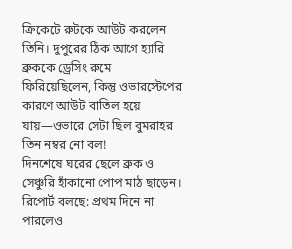ক্রিকেটে রুটকে আউট করলেন তিনি। দুপুরের ঠিক আগে হ্যারি ব্রুককে ড্রেসিং রুমে ফিরিয়েছিলেন, কিন্তু ওভারস্টেপের কারণে আউট বাতিল হয়ে যায়—ওভারে সেটা ছিল বুমরাহর তিন নম্বর নো বল!
দিনশেষে ঘরের ছেলে ব্রুক ও সেঞ্চুরি হাঁকানো পোপ মাঠ ছাড়েন। রিপোর্ট বলছে: প্রথম দিনে না পারলেও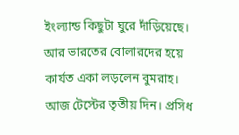ইংল্যান্ড কিছুটা ঘুরে দাঁড়িয়েছে। আর ভারতের বোলারদের হয়ে কার্যত একা লড়লেন বুমরাহ। আজ টেস্টের তৃতীয় দিন। প্রসিধ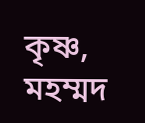কৃষ্ণ, মহম্মদ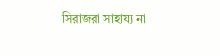সিরাজরা সাহায্য না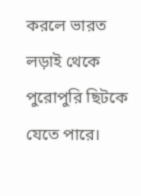করলে ভারত লড়াই থেকে পুরোপুরি ছিটকে যেতে পারে।